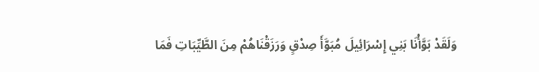وَلَقَدْ بَوَّأْنَا بَنِي إِسْرَائِيلَ مُبَوَّأَ صِدْقٍ وَرَزَقْنَاهُمْ مِنَ الطَّيِّبَاتِ فَمَا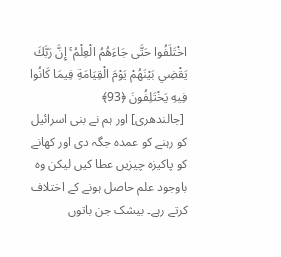اخْتَلَفُوا حَتَّى جَاءَهُمُ الْعِلْمُ ۚ إِنَّ رَبَّكَ يَقْضِي بَيْنَهُمْ يَوْمَ الْقِيَامَةِ فِيمَا كَانُوا فِيهِ يَخْتَلِفُونَ ﴿93﴾
 [جالندھری] اور ہم نے بنی اسرائیل کو رہنے کو عمدہ جگہ دی اور کھانے کو پاکیزہ چیزیں عطا کیں لیکن وہ باوجود علم حاصل ہونے کے اختلاف کرتے رہے۔ بیشک جن باتوں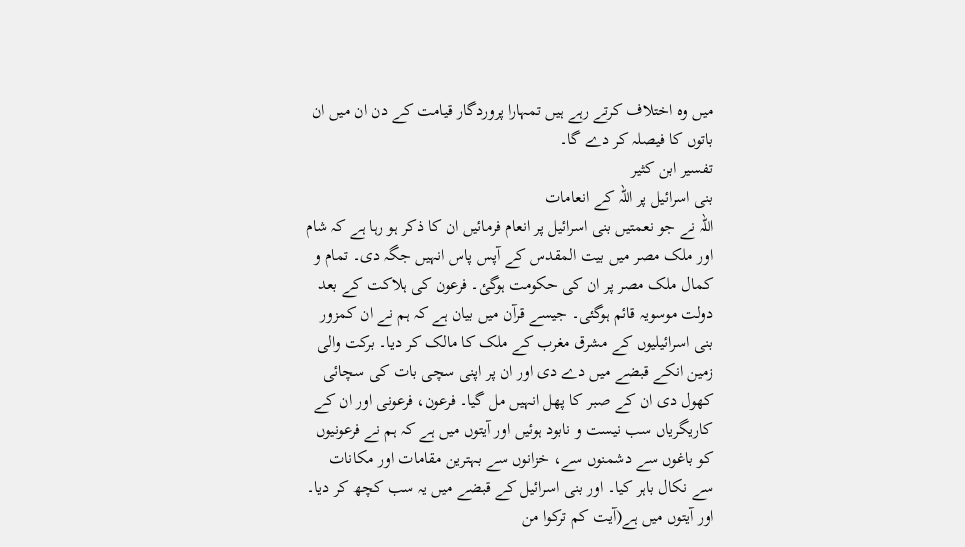میں وہ اختلاف کرتے رہے ہیں تمہارا پروردگار قیامت کے دن ان میں ان باتوں کا فیصلہ کر دے گا۔
تفسیر ابن كثیر
بنی اسرائیل پر اللہ کے انعامات
اللہ نے جو نعمتیں بنی اسرائیل پر انعام فرمائیں ان کا ذکر ہو رہا ہے کہ شام اور ملک مصر میں بیت المقدس کے آپس پاس انہیں جگہ دی۔ تمام و کمال ملک مصر پر ان کی حکومت ہوگئ۔ فرعون کی ہلاکت کے بعد دولت موسویہ قائم ہوگئی۔ جیسے قرآن میں بیان ہے کہ ہم نے ان کمزور بنی اسرائیلیوں کے مشرق مغرب کے ملک کا مالک کر دیا۔ برکت والی زمین انکے قبضے میں دے دی اور ان پر اپنی سچی بات کی سچائی کھول دی ان کے صبر کا پھل انہیں مل گیا۔ فرعون، فرعونی اور ان کے کاریگریاں سب نیست و نابود ہوئیں اور آیتوں میں ہے کہ ہم نے فرعونیوں کو باغوں سے دشمنوں سے، خزانوں سے بہترین مقامات اور مکانات سے نکال باہر کیا۔ اور بنی اسرائیل کے قبضے میں یہ سب کچھ کر دیا۔ اور آیتوں میں ہے(آیت کم ترکوا من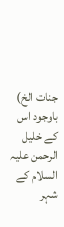جنات الخ) باوجود اس کے خلیل الرحمن علیہ السلام کے شہر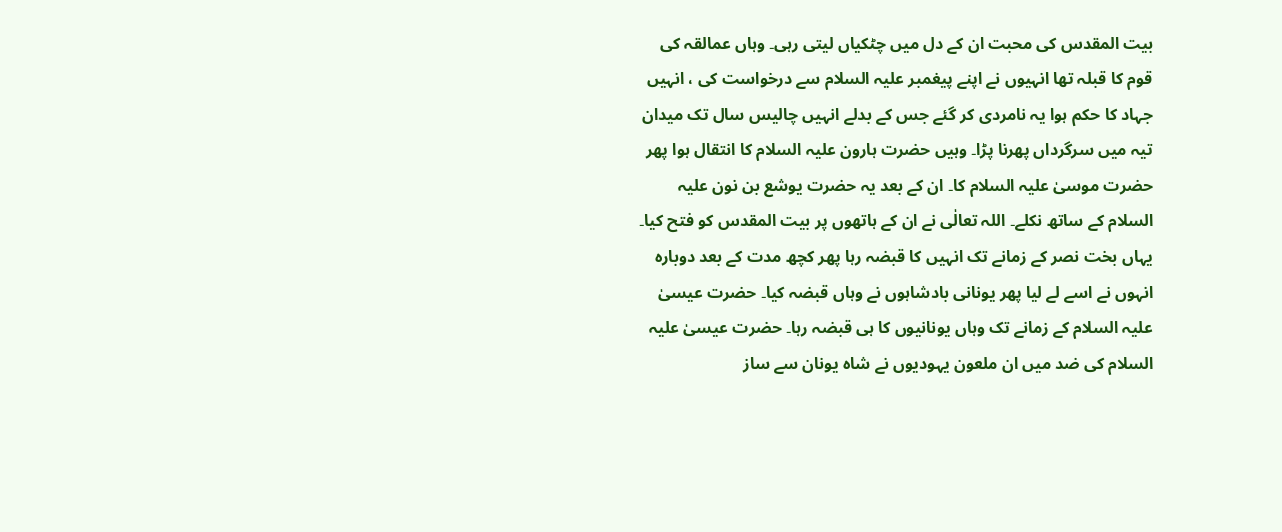بیت المقدس کی محبت ان کے دل میں چٹکیاں لیتی رہی۔ وہاں عمالقہ کی قوم کا قبلہ تھا انہیوں نے اپنے پیغمبر علیہ السلام سے درخواست کی ، انہیں جہاد کا حکم ہوا یہ نامردی کر گئے جس کے بدلے انہیں چالیس سال تک میدان تیہ میں سرگرداں پھرنا پڑا۔ وہیں حضرت ہارون علیہ السلام کا انتقال ہوا پھر حضرت موسیٰ علیہ السلام کا۔ ان کے بعد یہ حضرت یوشع بن نون علیہ السلام کے ساتھ نکلے۔ اللہ تعالٰی نے ان کے ہاتھوں پر بیت المقدس کو فتح کیا۔ یہاں بخت نصر کے زمانے تک انہیں کا قبضہ رہا پھر کچھ مدت کے بعد دوبارہ انہوں نے اسے لے لیا پھر یونانی بادشاہوں نے وہاں قبضہ کیا۔ حضرت عیسیٰ علیہ السلام کے زمانے تک وہاں یونانیوں کا ہی قبضہ رہا۔ حضرت عیسیٰ علیہ السلام کی ضد میں ان ملعون یہودیوں نے شاہ یونان سے ساز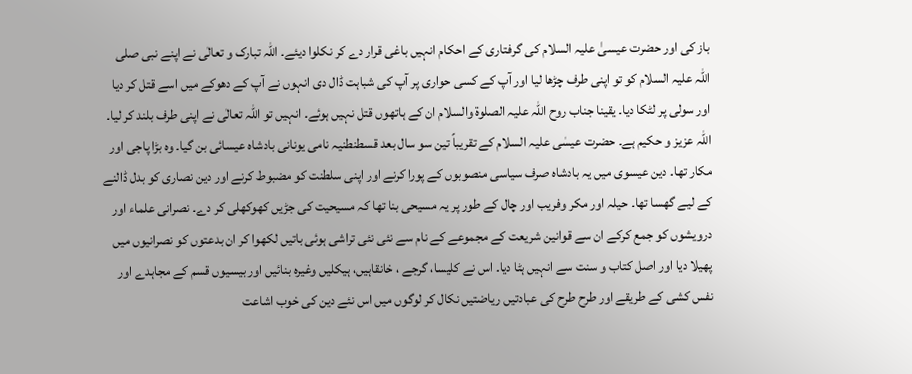باز کی اور حضرت عیسیٰ علیہ السلام کی گرفتاری کے احکام انہیں باغی قرار دے کر نکلوا دیئے۔ اللہ تبارک و تعالٰی نے اپنے نبی صلی اللہ علیہ السلام کو تو اپنی طرف چڑھا لیا اور آپ کے کسی حواری پر آپ کی شباہت ڈال دی انہوں نے آپ کے دھوکے میں اسے قتل کر دیا اور سولی پر لٹکا دیا۔ یقینا جناب روح اللہ علیہ الصلوۃ والسلام ان کے ہاتھوں قتل نہیں ہوئے۔ انہیں تو اللہ تعالٰی نے اپنی طرف بلند کر لیا۔ اللہ عزیز و حکیم ہے۔ حضرت عیسٰی علیہ السلام کے تقریباً تین سو سال بعد قسطنطنیہ نامی یونانی بادشاہ عیسائی بن گیا۔ وہ بڑا پاجی اور مکار تھا۔ دین عیسوی میں یہ بادشاہ صرف سیاسی منصوبوں کے پورا کرنے اور اپنی سلطنت کو مضبوط کرنے اور دین نصاری کو بدل ڈالنے کے لیے گھسا تھا۔ حیلہ اور مکر وفریب اور چال کے طور پر یہ مسیحی بنا تھا کہ مسیحیت کی جڑیں کھوکھلی کر دے۔ نصرانی علماء اور درویشوں کو جمع کرکے ان سے قوانین شریعت کے مجموعے کے نام سے نئی نئی تراشی ہوئی باتیں لکھوا کر ان بدعتوں کو نصرانیوں میں پھیلا دیا اور اصل کتاب و سنت سے انہیں ہٹا دیا۔ اس نے کلیسا، گرجے ، خانقاہیں، ہیکلیں وغیرہ بنائیں اور بیسیوں قسم کے مجاہدے اور نفس کشی کے طریقے اور طرح طرح کی عبادتیں ریاضتیں نکال کر لوگوں میں اس نئے دین کی خوب اشاعت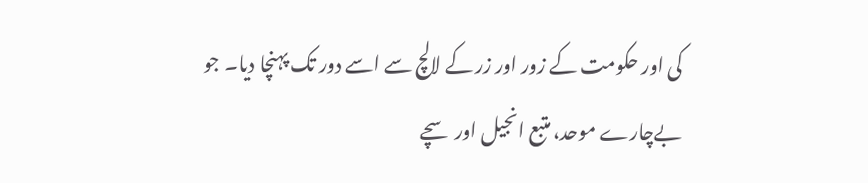کی اور حکومت کے زور اور زر کے لالچ سے اسے دور تک پہنچا دیا۔ جو بےچارے موحد، متبع انجیل اور سچے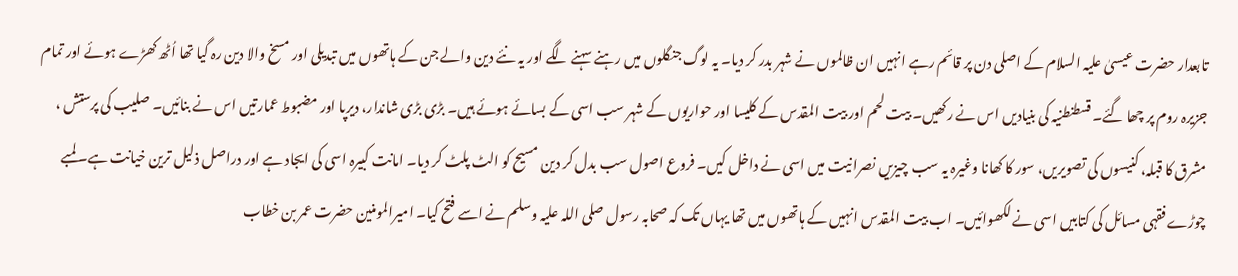تابعدار حضرت عیسیٰ علیہ السلام کے اصلی دن پر قائم رہے انہیں ان ظالموں نے شہر بدر کر دیا۔ یہ لوگ جنگلوں میں رہنے سہنے لگے اور یہ نئے دین والے جن کے ہاتھوں میں تبدیلی اور مسخ والا دین رہ گیا تھا اُٹھ کھڑے ہوئے اور تمام جزیرہ روم پر چھا گئے۔ قسطنطنیہ کی بنیادیں اس نے رکھیں۔ بیت لحم اور بیت المقدس کے کلیسا اور حواریوں کے شہر سب اسی کے بسائے ہوئے ہیں۔ بڑی بڑی شاندار، دیرپا اور مضبوط عمارتیں اس نے بنائیں۔ صلیب کی پرستش ، مشرق کا قبلہ، کنیسوں کی تصویریں، سور کا کھانا وغیرہ یہ سب چیزیں نصرانیت میں اسی نے داخل کیں۔ فروع اصول سب بدل کر دین مسیح کو الٹ پلٹ کر دیا۔ امانت کبیرہ اسی کی ایجاد ہے اور دراصل ذلیل ترین خیانت ہے۔ لمبے چوڑے فقہی مسائل کی کتابیں اسی نے لکھوائیں۔ اب بیت المقدس انہیں کے ہاتھوں میں تھا یہاں تک کہ صحابہ رسول صلی اللہ علیہ وسلم نے اسے فتح کیا۔ امیرالمومنین حضرت عمر بن خطاب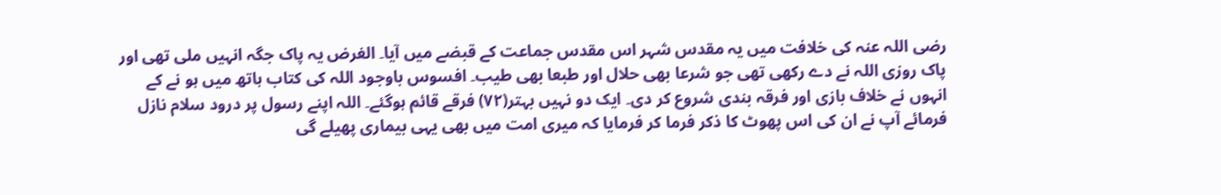رضی اللہ عنہ کی خلافت میں یہ مقدس شہر اس مقدس جماعت کے قبضے میں آیا۔ الغرض یہ پاک جگہ انہیں ملی تھی اور پاک روزی اللہ نے دے رکھی تھی جو شرعا بھی حلال اور طبعا بھی طیب۔ افسوس باوجود اللہ کی کتاب ہاتھ میں ہو نے کے انہوں نے خلاف بازی اور فرقہ بندی شروع کر دی۔ ایک دو نہیں بہتر(۷۲) فرقے قائم ہوگئے۔ اللہ اپنے رسول پر درود سلام نازل فرمائے آپ نے ان کی اس پھوٹ کا ذکر فرما کر فرمایا کہ میری امت میں بھی یہی بیماری پھیلے گی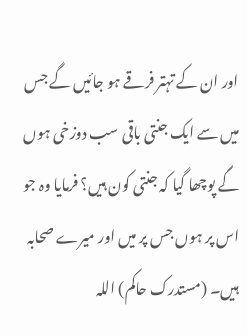اور ان کے تہتر فرقے ہو جائیں گے جس میں سے ایک جنتی باقی سب دوزخی ہوں گے پوچھا گیا کہ جنتی کون ہیں؟ فرمایا وہ جو اس پر ہوں جس پر میں اور میرے صحابہ ہیں۔ (مستدرک حاکم) اللہ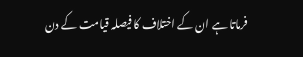فرماتا ہے ان کے اختلاف کا فیصلہ قیامت کے دن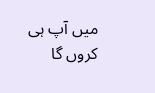میں آپ ہی کروں گا